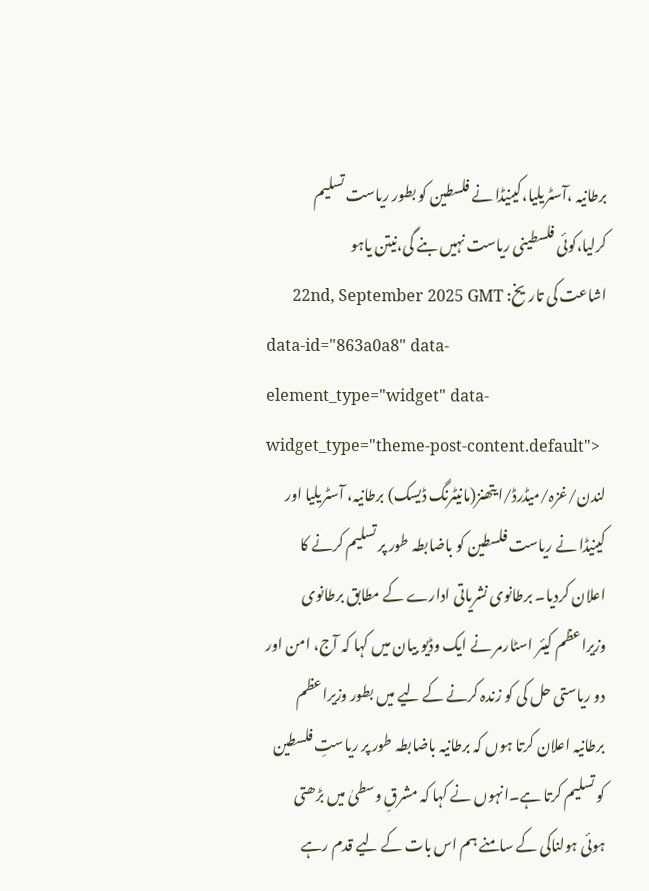برطانیہ ،آسٹریلیا،کینیڈا نے فلسطین کو بطور ریاست تسلیم کرلیا،کوئی فلسطینی ریاست نہیں بنے گی،نیتن یاہو
اشاعت کی تاریخ: 22nd, September 2025 GMT
data-id="863a0a8" data-element_type="widget" data-widget_type="theme-post-content.default">
لندن/غزہ/میڈرڈ/ایتھنز(مانیٹرنگ ڈیسک) برطانیہ، آسٹریلیا اور کینیڈا نے ریاست فلسطین کو باضابطہ طور پر تسلیم کرنے کا اعلان کردیا۔ برطانوی نشریاتی ادارے کے مطابق برطانوی وزیراعظم کیئر اسٹارمر نے ایک وڈیو بیان میں کہا کہ آج، امن اور دو ریاستی حل کی کو زندہ کرنے کے لیے میں بطور وزیراعظم برطانیہ اعلان کرتا ہوں کہ برطانیہ باضابطہ طور پر ریاستِ فلسطین کو تسلیم کرتا ہے۔انہوں نے کہا کہ مشرقِ وسطیٰ میں بڑھتی ہوئی ہولناکی کے سامنے ہم اس بات کے لیے قدم رہے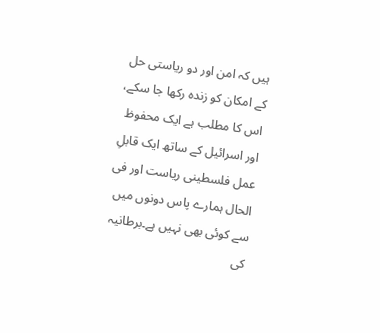ہیں کہ امن اور دو ریاستی حل کے امکان کو زندہ رکھا جا سکے، اس کا مطلب ہے ایک محفوظ اور اسرائیل کے ساتھ ایک قابلِ عمل فلسطینی ریاست اور فی الحال ہمارے پاس دونوں میں سے کوئی بھی نہیں ہے۔برطانیہ کی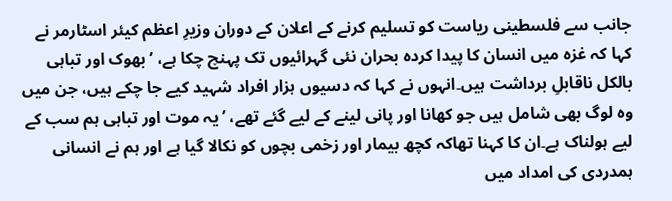جانب سے فلسطینی ریاست کو تسلیم کرنے کے اعلان کے دوران وزیرِ اعظم کیئر اسٹارمر نے کہا کہ غزہ میں انسان کا پیدا کردہ بحران نئی گہرائیوں تک پہنچ چکا ہے، ’ بھوک اور تباہی بالکل ناقابلِ برداشت ہیں۔انہوں نے کہا کہ دسیوں ہزار افراد شہید کیے جا چکے ہیں، جن میں وہ لوگ بھی شامل ہیں جو کھانا اور پانی لینے کے لیے گئے تھے، ’یہ موت اور تباہی ہم سب کے لیے ہولناک ہے۔ان کا کہنا تھاکہ کچھ بیمار اور زخمی بچوں کو نکالا گیا ہے اور ہم نے انسانی ہمدردی کی امداد میں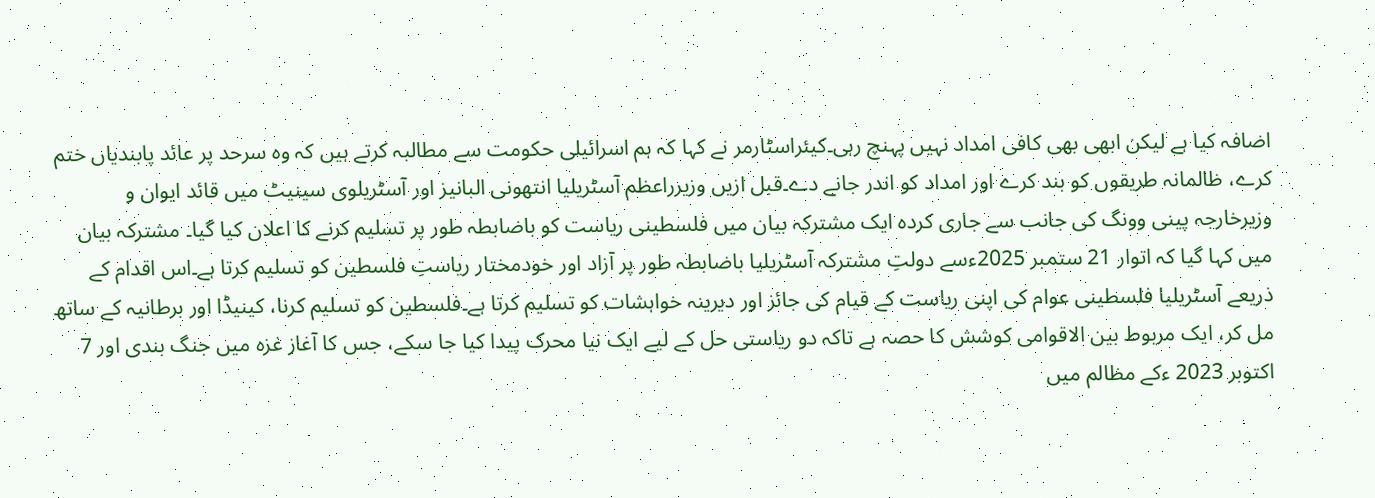اضافہ کیا ہے لیکن ابھی بھی کافی امداد نہیں پہنچ رہی۔کیئراسٹارمر نے کہا کہ ہم اسرائیلی حکومت سے مطالبہ کرتے ہیں کہ وہ سرحد پر عائد پابندیاں ختم کرے، ظالمانہ طریقوں کو بند کرے اور امداد کو اندر جانے دے۔قبل ازیں وزیرراعظم آسٹریلیا انتھونی البانیز اور آسٹریلوی سینیٹ میں قائد ایوان و وزیرخارجہ پینی وونگ کی جانب سے جاری کردہ ایک مشترکہ بیان میں فلسطینی ریاست کو باضابطہ طور پر تسلیم کرنے کا اعلان کیا گیا۔ مشترکہ بیان میں کہا گیا کہ اتوار 21 ستمبر 2025ءسے دولتِ مشترکہ آسٹریلیا باضابطہ طور پر آزاد اور خودمختار ریاستِ فلسطین کو تسلیم کرتا ہے۔اس اقدام کے ذریعے آسٹریلیا فلسطینی عوام کی اپنی ریاست کے قیام کی جائز اور دیرینہ خواہشات کو تسلیم کرتا ہے۔فلسطین کو تسلیم کرنا، کینیڈا اور برطانیہ کے ساتھ مل کر، ایک مربوط بین الاقوامی کوشش کا حصہ ہے تاکہ دو ریاستی حل کے لیے ایک نیا محرک پیدا کیا جا سکے، جس کا آغاز غزہ میں جنگ بندی اور 7 اکتوبر 2023 ءکے مظالم میں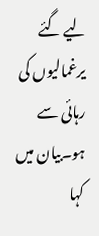لیے گئے یرغمالیوں کی رہائی سے ہو۔بیان میں کہا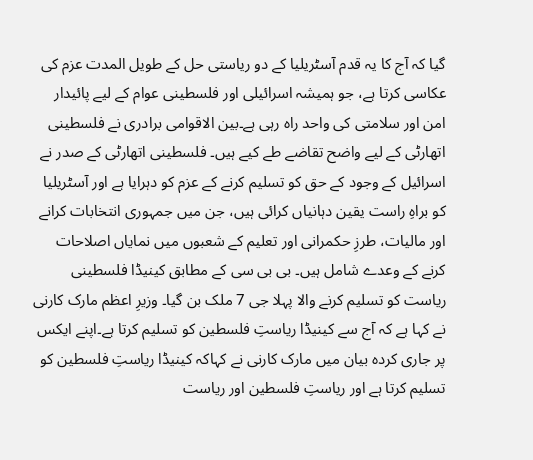گیا کہ آج کا یہ قدم آسٹریلیا کے دو ریاستی حل کے طویل المدت عزم کی عکاسی کرتا ہے، جو ہمیشہ اسرائیلی اور فلسطینی عوام کے لیے پائیدار امن اور سلامتی کی واحد راہ رہی ہے۔بین الاقوامی برادری نے فلسطینی اتھارٹی کے لیے واضح تقاضے طے کیے ہیں۔ فلسطینی اتھارٹی کے صدر نے اسرائیل کے وجود کے حق کو تسلیم کرنے کے عزم کو دہرایا ہے اور آسٹریلیا کو براہِ راست یقین دہانیاں کرائی ہیں، جن میں جمہوری انتخابات کرانے اور مالیات، طرزِ حکمرانی اور تعلیم کے شعبوں میں نمایاں اصلاحات کرنے کے وعدے شامل ہیں۔ بی بی سی کے مطابق کینیڈا فلسطینی ریاست کو تسلیم کرنے والا پہلا جی 7 ملک بن گیا۔ وزیرِ اعظم مارک کارنی نے کہا ہے کہ آج سے کینیڈا ریاستِ فلسطین کو تسلیم کرتا ہے۔اپنے ایکس پر جاری کردہ بیان میں مارک کارنی نے کہاکہ کینیڈا ریاستِ فلسطین کو تسلیم کرتا ہے اور ریاستِ فلسطین اور ریاست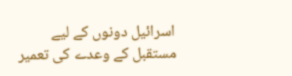اسرائیل دونوں کے لیے مستقبل کے وعدے کی تعمیر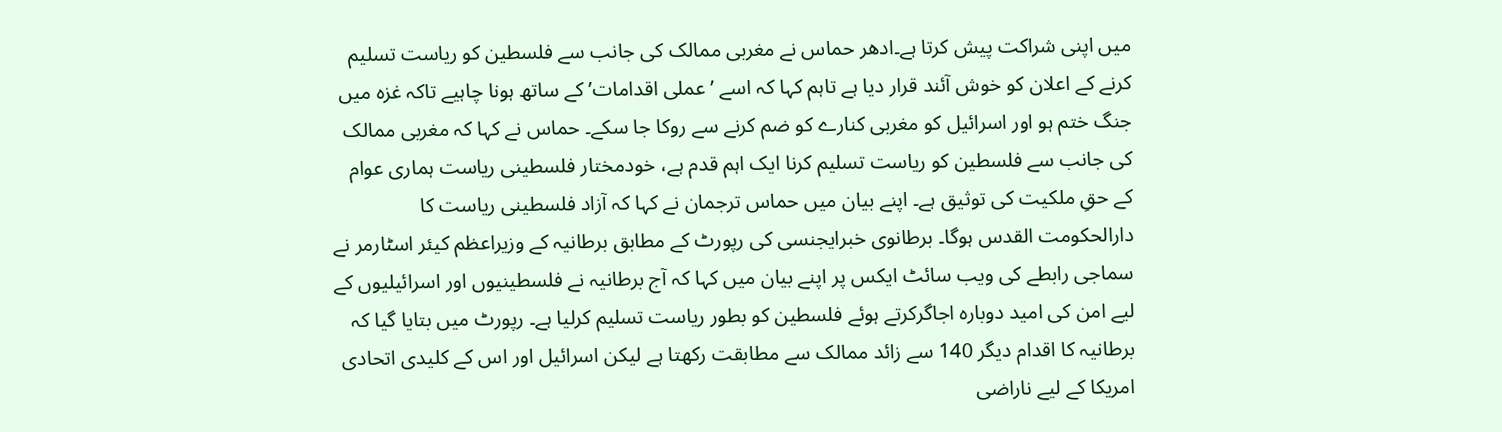میں اپنی شراکت پیش کرتا ہے۔ادھر حماس نے مغربی ممالک کی جانب سے فلسطین کو ریاست تسلیم کرنے کے اعلان کو خوش آئند قرار دیا ہے تاہم کہا کہ اسے ’ عملی اقدامات’ کے ساتھ ہونا چاہیے تاکہ غزہ میں جنگ ختم ہو اور اسرائیل کو مغربی کنارے کو ضم کرنے سے روکا جا سکے۔ حماس نے کہا کہ مغربی ممالک کی جانب سے فلسطین کو ریاست تسلیم کرنا ایک اہم قدم ہے، خودمختار فلسطینی ریاست ہماری عوام کے حقِ ملکیت کی توثیق ہے۔ اپنے بیان میں حماس ترجمان نے کہا کہ آزاد فلسطینی ریاست کا دارالحکومت القدس ہوگا۔ برطانوی خبرایجنسی کی رپورٹ کے مطابق برطانیہ کے وزیراعظم کیئر اسٹارمر نے سماجی رابطے کی ویب سائٹ ایکس پر اپنے بیان میں کہا کہ آج برطانیہ نے فلسطینیوں اور اسرائیلیوں کے لیے امن کی امید دوبارہ اجاگرکرتے ہوئے فلسطین کو بطور ریاست تسلیم کرلیا ہے۔ رپورٹ میں بتایا گیا کہ برطانیہ کا اقدام دیگر 140 سے زائد ممالک سے مطابقت رکھتا ہے لیکن اسرائیل اور اس کے کلیدی اتحادی امریکا کے لیے ناراضی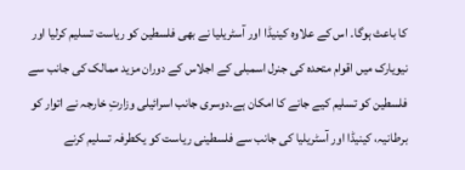کا باعث ہوگا۔ اس کے علاوہ کینیڈا اور آسٹریلیا نے بھی فلسطین کو ریاست تسلیم کرلیا اور نیویارک میں اقوام متحدہ کی جنرل اسمبلی کے اجلاس کے دوران مزید ممالک کی جانب سے فلسطین کو تسلیم کیے جانے کا امکان ہے۔دوسری جانب اسرائیلی وزارتِ خارجہ نے اتوار کو برطانیہ، کینیڈا اور آسٹریلیا کی جانب سے فلسطینی ریاست کو یکطرفہ تسلیم کرنے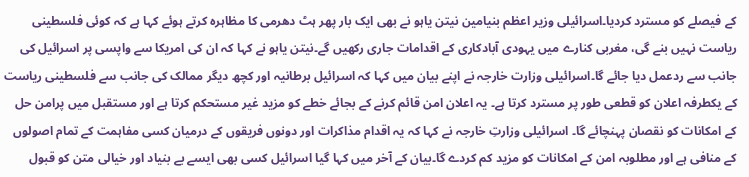کے فیصلے کو مسترد کردیا۔اسرائیلی وزیر اعظم بنیامین نیتن یاہو نے بھی ایک بار پھر ہٹ دھرمی کا مظاہرہ کرتے ہوئے کہا ہے کہ کوئی فلسطینی ریاست نہیں بنے گی، مغربی کنارے میں یہودی آبادکاری کے اقدامات جاری رکھیں گے۔نیتن یاہو نے کہا کہ ان کی امریکا سے واپسی پر اسرائیل کی جانب سے ردعمل دیا جائے گا۔اسرائیلی وزارت خارجہ نے اپنے بیان میں کہا کہ اسرائیل برطانیہ اور کچھ دیگر ممالک کی جانب سے فلسطینی ریاست کے یکطرفہ اعلان کو قطعی طور پر مسترد کرتا ہے۔ یہ اعلان امن قائم کرنے کے بجائے خطے کو مزید غیر مستحکم کرتا ہے اور مستقبل میں پرامن حل کے امکانات کو نقصان پہنچائے گا۔ اسرائیلی وزارتِ خارجہ نے کہا کہ یہ اقدام مذاکرات اور دونوں فریقوں کے درمیان کسی مفاہمت کے تمام اصولوں کے منافی ہے اور مطلوبہ امن کے امکانات کو مزید کم کردے گا۔بیان کے آخر میں کہا گیا اسرائیل کسی بھی ایسے بے بنیاد اور خیالی متن کو قبول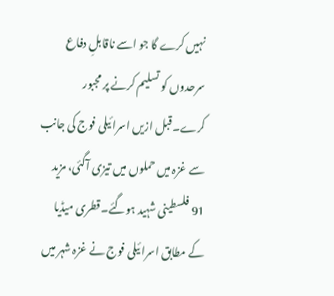نہیں کرے گا جو اسے ناقابلِ دفاع سرحدوں کو تسلیم کرنے پر مجبور کرے۔قبل ازیں اسرائیلی فوج کی جانب سے غزہ میں حملوں میں تیزی آگئی، مزید 91 فلسطینی شہید ہوگئے۔قطری میڈیا کے مطابق اسرائیلی فوج نے غزہ شہر میں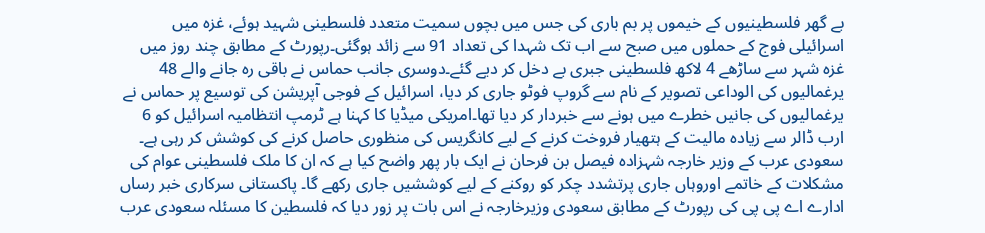بے گھر فلسطینیوں کے خیموں پر بم باری کی جس میں بچوں سمیت متعدد فلسطینی شہید ہوئے، غزہ میں اسرائیلی فوج کے حملوں میں صبح سے اب تک شہدا کی تعداد 91 سے زائد ہوگئی۔رپورٹ کے مطابق چند روز میں غزہ شہر سے ساڑھے 4 لاکھ فلسطینی جبری بے دخل کر دیے گئے۔دوسری جانب حماس نے باقی رہ جانے والے 48 یرغمالیوں کی الوداعی تصویر کے نام سے گروپ فوٹو جاری کر دیا، اسرائیل کے فوجی آپریشن کی توسیع پر حماس نے یرغمالیوں کی جانیں خطرے میں ہونے سے خبردار کر دیا تھا۔امریکی میڈیا کا کہنا ہے ٹرمپ انتظامیہ اسرائیل کو 6 ارب ڈالر سے زیادہ مالیت کے ہتھیار فروخت کرنے کے لیے کانگریس کی منظوری حاصل کرنے کی کوشش کر رہی ہے۔ سعودی عرب کے وزیر خارجہ شہزادہ فیصل بن فرحان نے ایک بار پھر واضح کیا ہے کہ ان کا ملک فلسطینی عوام کی مشکلات کے خاتمے اوروہاں جاری پرتشدد چکر کو روکنے کے لیے کوششیں جاری رکھے گا۔ پاکستانی سرکاری خبر رساں ادارے اے پی پی کی رپورٹ کے مطابق سعودی وزیرخارجہ نے اس بات پر زور دیا کہ فلسطین کا مسئلہ سعودی عرب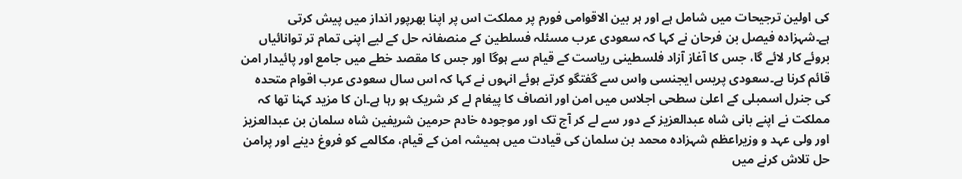کی اولین ترجیحات میں شامل ہے اور ہر بین الاقوامی فورم پر مملکت اس پر اپنا بھرپور انداز میں پیش کرتی ہے۔شہزادہ فیصل بن فرحان نے کہا کہ سعودی عرب مسئلہ فسلطین کے منصفانہ حل کے لیے اپنی تمام تر توانائیاں بروئے کار لائے گا، جس کا آغاز آزاد فلسطینی ریاست کے قیام سے ہوگا اور جس کا مقصد خطے میں جامع اور پائیدار امن قائم کرنا ہے۔سعودی پریس ایجنسی واس سے گفتگو کرتے ہوئے انہوں نے کہا کہ اس سال سعودی عرب اقوام متحدہ کی جنرل اسمبلی کے اعلیٰ سطحی اجلاس میں امن اور انصاف کا پیغام لے کر شریک ہو رہا ہے۔ان کا مزید کہنا تھا کہ مملکت نے اپنے بانی شاہ عبدالعزیز کے دور سے لے کر آج تک اور موجودہ خادم حرمین شریفین شاہ سلمان بن عبدالعزیز اور ولی عہد و وزیراعظم شہزادہ محمد بن سلمان کی قیادت میں ہمیشہ امن کے قیام، مکالمے کو فروغ دینے اور پرامن حل تلاش کرنے میں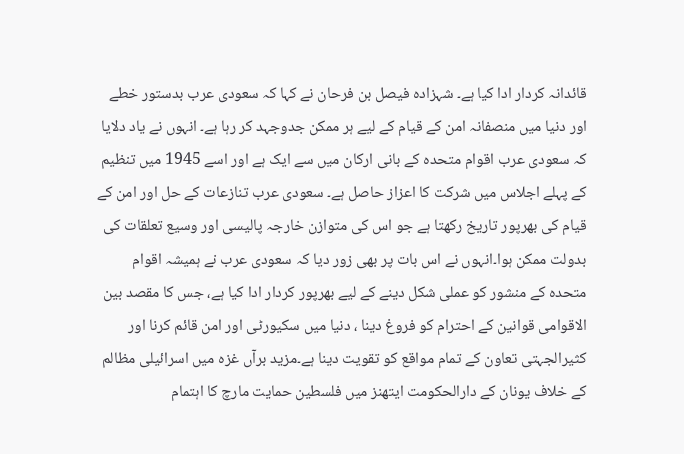قائدانہ کردار ادا کیا ہے۔ شہزادہ فیصل بن فرحان نے کہا کہ سعودی عرب بدستور خطے اور دنیا میں منصفانہ امن کے قیام کے لیے ہر ممکن جدوجہد کر رہا ہے۔ انہوں نے یاد دلایا کہ سعودی عرب اقوام متحدہ کے بانی ارکان میں سے ایک ہے اور اسے 1945 میں تنظیم کے پہلے اجلاس میں شرکت کا اعزاز حاصل ہے۔ سعودی عرب تنازعات کے حل اور امن کے قیام کی بھرپور تاریخ رکھتا ہے جو اس کی متوازن خارجہ پالیسی اور وسیع تعلقات کی بدولت ممکن ہوا۔انہوں نے اس بات پر بھی زور دیا کہ سعودی عرب نے ہمیشہ اقوام متحدہ کے منشور کو عملی شکل دینے کے لیے بھرپور کردار ادا کیا ہے، جس کا مقصد بین الاقوامی قوانین کے احترام کو فروغ دینا ، دنیا میں سکیورٹی اور امن قائم کرنا اور کثیرالجہتی تعاون کے تمام مواقع کو تقویت دینا ہے۔مزید برآں غزہ میں اسرائیلی مظالم کے خلاف یونان کے دارالحکومت ایتھنز میں فلسطین حمایت مارچ کا اہتمام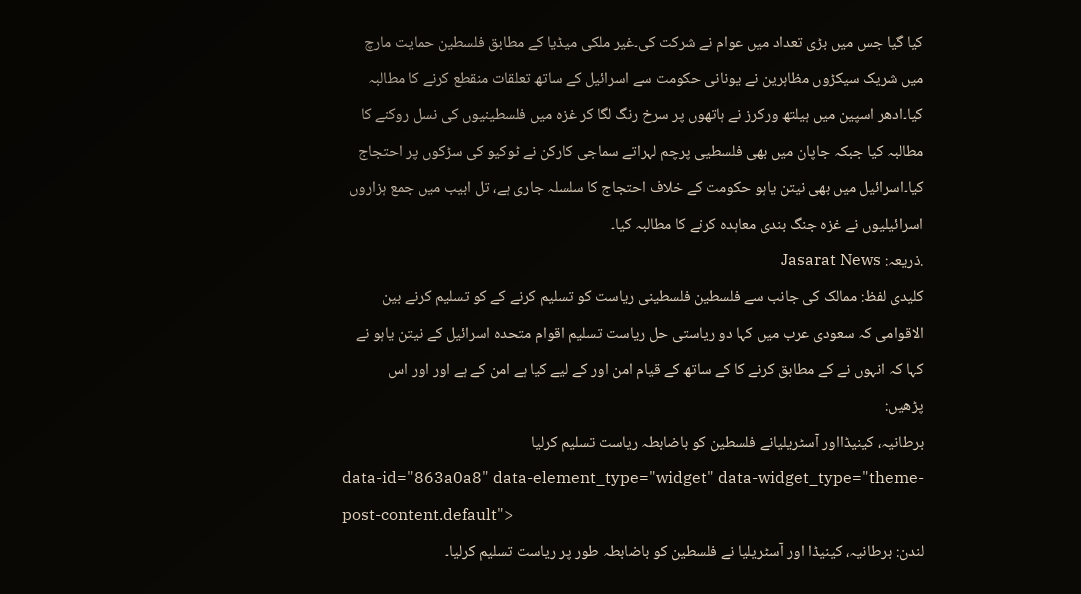کیا گیا جس میں بڑی تعداد میں عوام نے شرکت کی۔غیر ملکی میڈیا کے مطابق فلسطین حمایت مارچ میں شریک سیکڑوں مظاہرین نے یونانی حکومت سے اسرائیل کے ساتھ تعلقات منقطع کرنے کا مطالبہ کیا۔ادھر اسپین میں ہیلتھ ورکرز نے ہاتھوں پر سرخ رنگ لگا کر غزہ میں فلسطینیوں کی نسل روکنے کا مطالبہ کیا جبکہ جاپان میں بھی فلسطیی پرچم لہراتے سماجی کارکن نے ٹوکیو کی سڑکوں پر احتجاج کیا۔اسرائیل میں بھی نیتن یاہو حکومت کے خلاف احتجاج کا سلسلہ جاری ہے، تل ابیب میں جمع ہزاروں اسرائیلیوں نے غزہ جنگ بندی معاہدہ کرنے کا مطالبہ کیا۔
.ذریعہ: Jasarat News
کلیدی لفظ: ممالک کی جانب سے فلسطین فلسطینی ریاست کو تسلیم کرنے کے کو تسلیم کرنے بین الاقوامی کہ سعودی عرب میں کہا دو ریاستی حل ریاست تسلیم اقوام متحدہ اسرائیل کے نیتن یاہو نے کہا کہ انہوں نے کے مطابق کرنے کا کے ساتھ کے قیام امن اور کے لیے کیا ہے امن کے ہے اور اور اس
پڑھیں:
برطانیہ، کینیڈااور آسٹریلیانے فلسطین کو باضابطہ ریاست تسلیم کرلیا
data-id="863a0a8" data-element_type="widget" data-widget_type="theme-post-content.default">
لندن: برطانیہ، کینیڈا اور آسٹریلیا نے فلسطین کو باضابطہ طور پر ریاست تسلیم کرلیا۔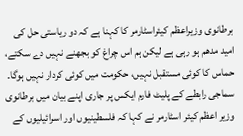برطانوی وزیراعظم کیئراسٹارمر کا کہنا ہے کہ دو ریاستی حل کی امید مدھم ہو رہی ہے لیکن ہم اس چراغ کو بجھنے نہیں دے سکتے، حماس کا کوئی مستقبل نہیں، حکومت میں کوئی کردار نہیں ہوگا۔
سماجی رابطے کے پلیٹ فارم ایکس پر جاری اپنے بیان میں برطانوی وزیر اعظم کیئر اسٹارمر نے کہا کہ فلسطینیوں اور اسرائیلیوں کے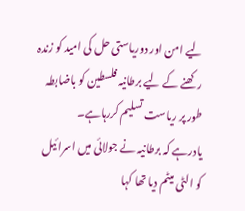لیے امن اور دوریاستی حل کی امید کو زندہ رکھنے کے لیے برطانیہ فلسطین کو باضابطہ طور پر ریاست تسلیم کررہاہے۔
یادرہے کہ برطانیہ نے جولائی میں اسرائیل کو الٹی میٹم دیا تھا کہا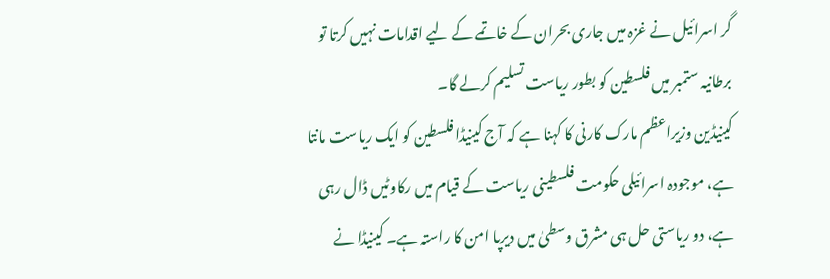گر اسرائیل نے غزہ میں جاری بحران کے خاتمے کے لیے اقدامات نہیں کرتا تو برطانیہ ستمبر میں فلسطین کو بطور ریاست تسلیم کرلے گا۔
کینیڈین وزیراعظم مارک کارنی کا کہنا ہے کہ آج کینیڈا فلسطین کو ایک ریاست مانتا ہے، موجودہ اسرائیلی حکومت فلسطینی ریاست کے قیام میں رکاوٹیں ڈال رہی ہے، دو ریاستی حل ہی مشرق وسطیٰ میں دیرپا امن کا راستہ ہے۔ کینیڈا نے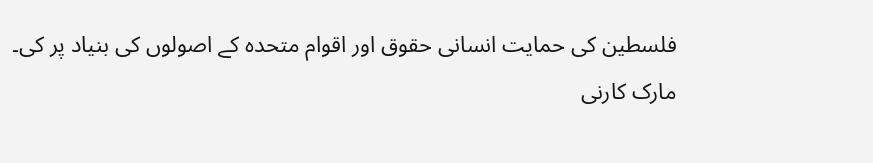فلسطین کی حمایت انسانی حقوق اور اقوام متحدہ کے اصولوں کی بنیاد پر کی۔
مارک کارنی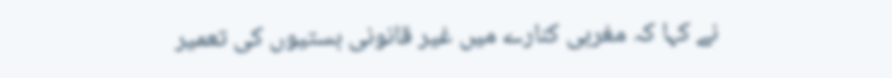نے کہا کہ مغربی کنارے میں غیر قانونی بستیوں کی تعمیر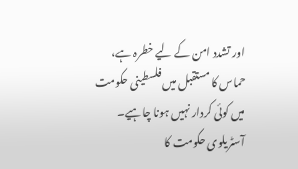اور تشدد امن کے لیے خطرہ ہے، حماس کا مستقبل میں فلسطینی حکومت میں کوئی کردار نہیں ہونا چاہیے۔
آسٹریلوی حکومت کا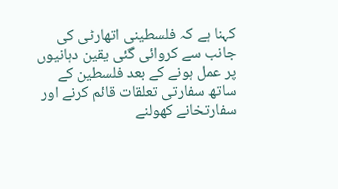کہنا ہے کہ فلسطینی اتھارٹی کی جانب سے کروائی گئی یقین دہانیوں پر عمل ہونے کے بعد فلسطین کے ساتھ سفارتی تعلقات قائم کرنے اور سفارتخانے کھولنے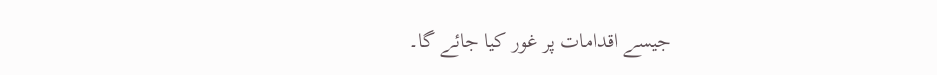جیسے اقدامات پر غور کیا جائے گا۔